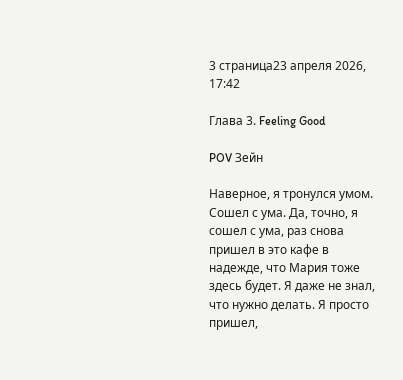3 страница23 апреля 2026, 17:42

Глава 3. Feeling Good

POV Зейн

Наверное, я тронулся умом. Сошел с ума. Да, точно, я сошел с ума, раз снова пришел в это кафе в надежде, что Мария тоже здесь будет. Я даже не знал, что нужно делать. Я просто пришел,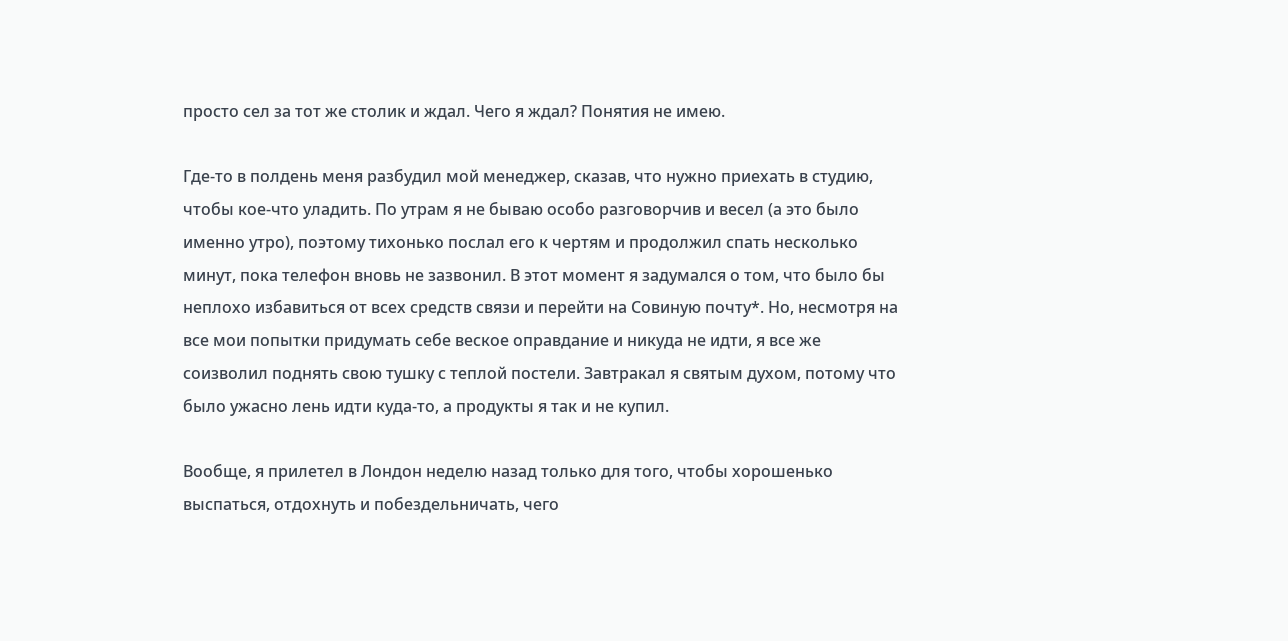просто сел за тот же столик и ждал. Чего я ждал? Понятия не имею.

Где-то в полдень меня разбудил мой менеджер, сказав, что нужно приехать в студию, чтобы кое-что уладить. По утрам я не бываю особо разговорчив и весел (а это было именно утро), поэтому тихонько послал его к чертям и продолжил спать несколько минут, пока телефон вновь не зазвонил. В этот момент я задумался о том, что было бы неплохо избавиться от всех средств связи и перейти на Совиную почту*. Но, несмотря на все мои попытки придумать себе веское оправдание и никуда не идти, я все же соизволил поднять свою тушку с теплой постели. Завтракал я святым духом, потому что было ужасно лень идти куда-то, а продукты я так и не купил.

Вообще, я прилетел в Лондон неделю назад только для того, чтобы хорошенько выспаться, отдохнуть и побездельничать, чего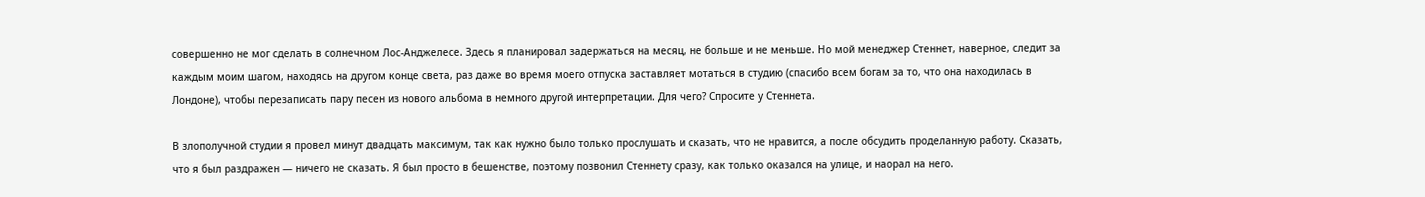совершенно не мог сделать в солнечном Лос-Анджелесе. Здесь я планировал задержаться на месяц, не больше и не меньше. Но мой менеджер Стеннет, наверное, следит за каждым моим шагом, находясь на другом конце света, раз даже во время моего отпуска заставляет мотаться в студию (спасибо всем богам за то, что она находилась в Лондоне), чтобы перезаписать пару песен из нового альбома в немного другой интерпретации. Для чего? Спросите у Стеннета.

В злополучной студии я провел минут двадцать максимум, так как нужно было только прослушать и сказать, что не нравится, а после обсудить проделанную работу. Сказать, что я был раздражен — ничего не сказать. Я был просто в бешенстве, поэтому позвонил Стеннету сразу, как только оказался на улице, и наорал на него.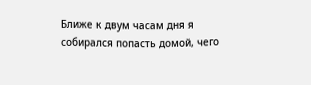Ближе к двум часам дня я собирался попасть домой, чего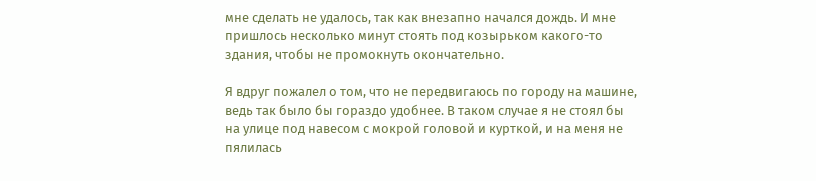мне сделать не удалось, так как внезапно начался дождь. И мне пришлось несколько минут стоять под козырьком какого-то здания, чтобы не промокнуть окончательно.

Я вдруг пожалел о том, что не передвигаюсь по городу на машине, ведь так было бы гораздо удобнее. В таком случае я не стоял бы на улице под навесом с мокрой головой и курткой, и на меня не пялилась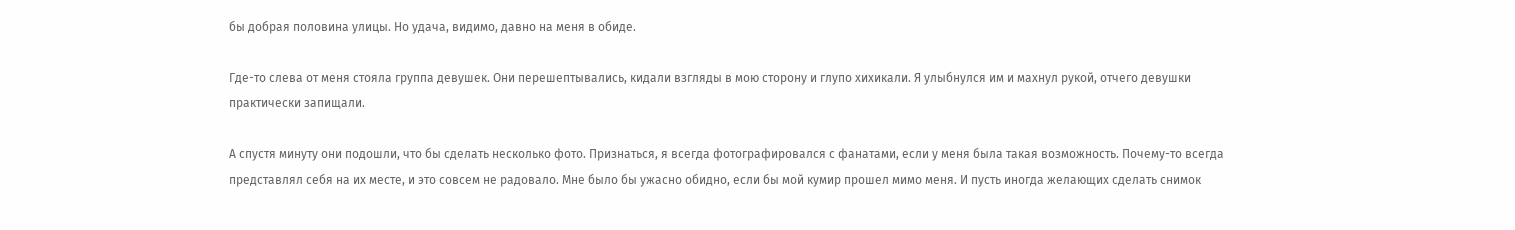бы добрая половина улицы. Но удача, видимо, давно на меня в обиде.

Где-то слева от меня стояла группа девушек. Они перешептывались, кидали взгляды в мою сторону и глупо хихикали. Я улыбнулся им и махнул рукой, отчего девушки практически запищали.

А спустя минуту они подошли, что бы сделать несколько фото. Признаться, я всегда фотографировался с фанатами, если у меня была такая возможность. Почему-то всегда представлял себя на их месте, и это совсем не радовало. Мне было бы ужасно обидно, если бы мой кумир прошел мимо меня. И пусть иногда желающих сделать снимок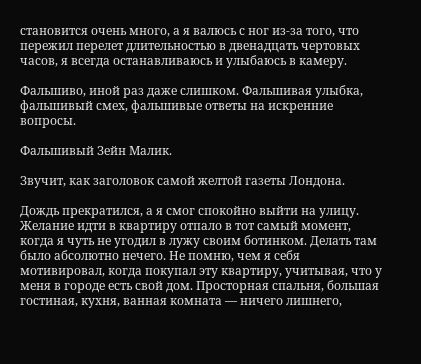становится очень много, а я валюсь с ног из-за того, что пережил перелет длительностью в двенадцать чертовых часов, я всегда останавливаюсь и улыбаюсь в камеру.

Фальшиво, иной раз даже слишком. Фальшивая улыбка, фальшивый смех, фальшивые ответы на искренние вопросы.

Фальшивый Зейн Малик.

Звучит, как заголовок самой желтой газеты Лондона.

Дождь прекратился, а я смог спокойно выйти на улицу. Желание идти в квартиру отпало в тот самый момент, когда я чуть не угодил в лужу своим ботинком. Делать там было абсолютно нечего. Не помню, чем я себя мотивировал, когда покупал эту квартиру, учитывая, что у меня в городе есть свой дом. Просторная спальня, большая гостиная, кухня, ванная комната — ничего лишнего,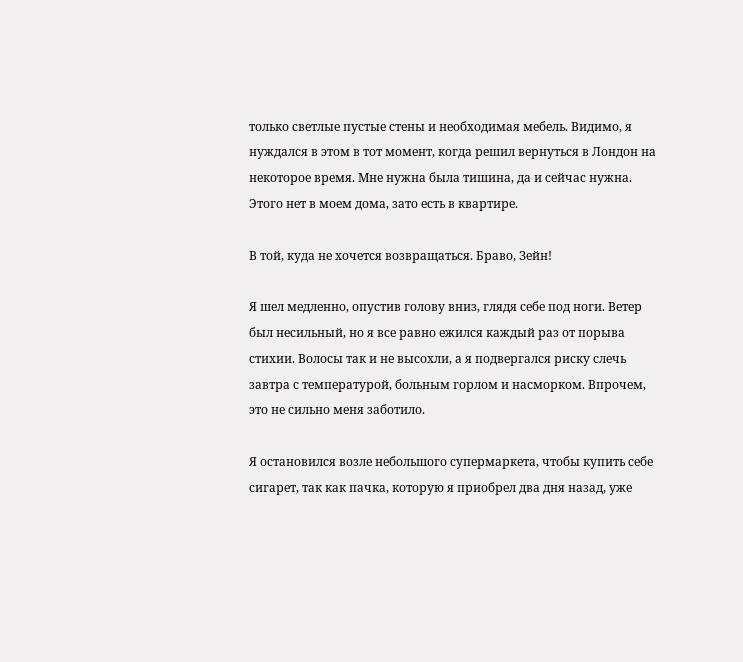только светлые пустые стены и необходимая мебель. Видимо, я нуждался в этом в тот момент, когда решил вернуться в Лондон на некоторое время. Мне нужна была тишина, да и сейчас нужна. Этого нет в моем дома, зато есть в квартире.

В той, куда не хочется возвращаться. Браво, Зейн!

Я шел медленно, опустив голову вниз, глядя себе под ноги. Ветер был несильный, но я все равно ежился каждый раз от порыва стихии. Волосы так и не высохли, а я подвергался риску слечь завтра с температурой, больным горлом и насморком. Впрочем, это не сильно меня заботило.

Я остановился возле небольшого супермаркета, чтобы купить себе сигарет, так как пачка, которую я приобрел два дня назад, уже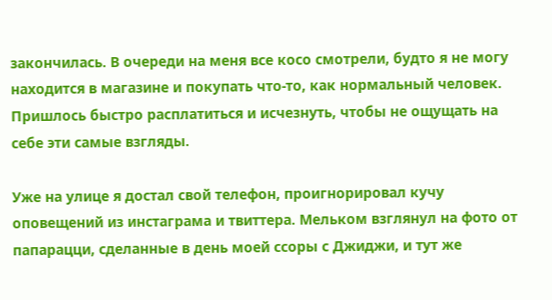закончилась. В очереди на меня все косо смотрели, будто я не могу находится в магазине и покупать что-то, как нормальный человек. Пришлось быстро расплатиться и исчезнуть, чтобы не ощущать на себе эти самые взгляды.

Уже на улице я достал свой телефон, проигнорировал кучу оповещений из инстаграма и твиттера. Мельком взглянул на фото от папарацци, сделанные в день моей ссоры с Джиджи, и тут же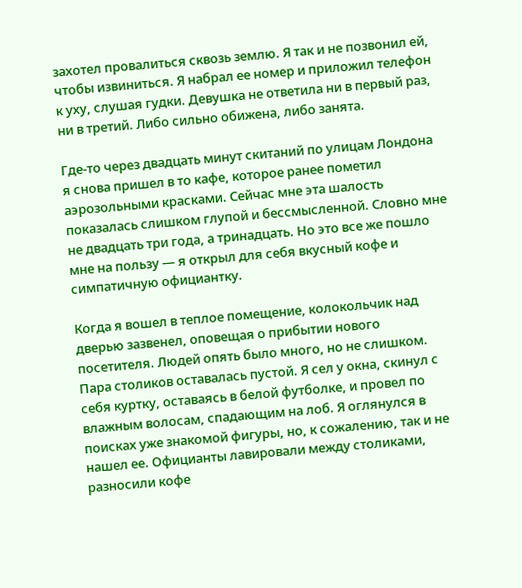захотел провалиться сквозь землю. Я так и не позвонил ей, чтобы извиниться. Я набрал ее номер и приложил телефон к уху, слушая гудки. Девушка не ответила ни в первый раз, ни в третий. Либо сильно обижена, либо занята.

Где-то через двадцать минут скитаний по улицам Лондона я снова пришел в то кафе, которое ранее пометил аэрозольными красками. Сейчас мне эта шалость показалась слишком глупой и бессмысленной. Словно мне не двадцать три года, а тринадцать. Но это все же пошло мне на пользу — я открыл для себя вкусный кофе и симпатичную официантку.

Когда я вошел в теплое помещение, колокольчик над дверью зазвенел, оповещая о прибытии нового посетителя. Людей опять было много, но не слишком. Пара столиков оставалась пустой. Я сел у окна, скинул с себя куртку, оставаясь в белой футболке, и провел по влажным волосам, спадающим на лоб. Я оглянулся в поисках уже знакомой фигуры, но, к сожалению, так и не нашел ее. Официанты лавировали между столиками, разносили кофе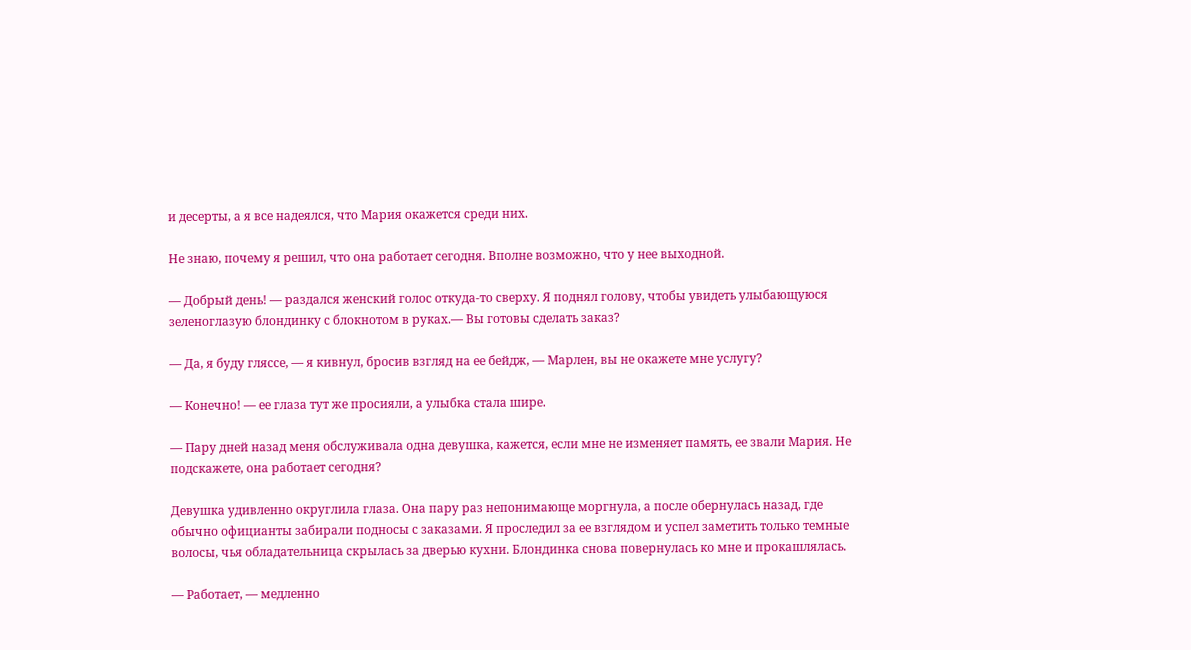и десерты, а я все надеялся, что Мария окажется среди них.

Не знаю, почему я решил, что она работает сегодня. Вполне возможно, что у нее выходной.

— Добрый день! — раздался женский голос откуда-то сверху. Я поднял голову, чтобы увидеть улыбающуюся зеленоглазую блондинку с блокнотом в руках.— Вы готовы сделать заказ?

— Да, я буду гляссе, — я кивнул, бросив взгляд на ее бейдж, — Марлен, вы не окажете мне услугу?

— Конечно! — ее глаза тут же просияли, а улыбка стала шире.

— Пару дней назад меня обслуживала одна девушка, кажется, если мне не изменяет память, ее звали Мария. Не подскажете, она работает сегодня?

Девушка удивленно округлила глаза. Она пару раз непонимающе моргнула, а после обернулась назад, где обычно официанты забирали подносы с заказами. Я проследил за ее взглядом и успел заметить только темные волосы, чья обладательница скрылась за дверью кухни. Блондинка снова повернулась ко мне и прокашлялась.

— Работает, — медленно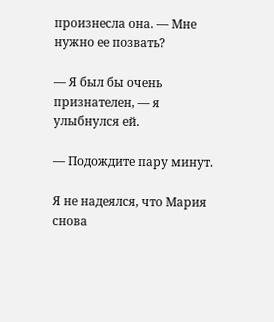произнесла она. — Мне нужно ее позвать?

— Я был бы очень признателен, — я улыбнулся ей.

— Подождите пару минут.

Я не надеялся, что Мария снова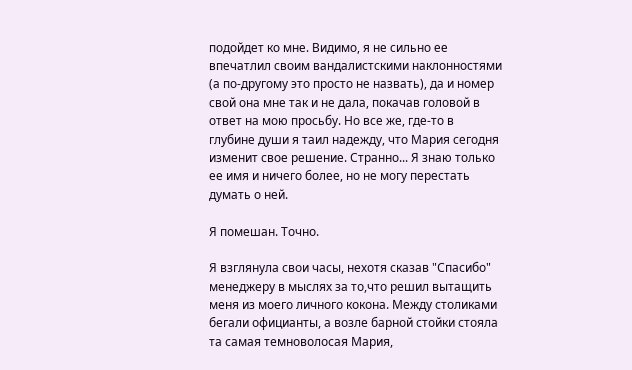подойдет ко мне. Видимо, я не сильно ее впечатлил своим вандалистскими наклонностями (а по-другому это просто не назвать), да и номер свой она мне так и не дала, покачав головой в ответ на мою просьбу. Но все же, где-то в глубине души я таил надежду, что Мария сегодня изменит свое решение. Странно... Я знаю только ее имя и ничего более, но не могу перестать думать о ней.

Я помешан. Точно.

Я взглянула свои часы, нехотя сказав "Спасибо" менеджеру в мыслях за то,что решил вытащить меня из моего личного кокона. Между столиками бегали официанты, а возле барной стойки стояла та самая темноволосая Мария,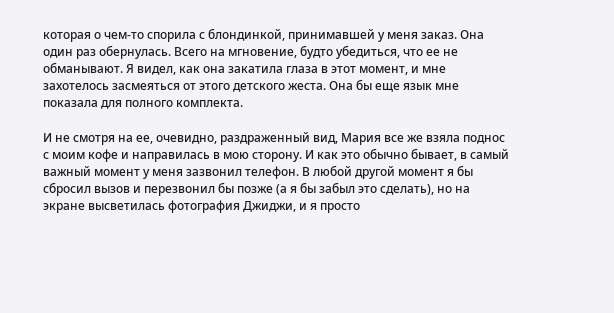которая о чем-то спорила с блондинкой, принимавшей у меня заказ. Она один раз обернулась. Всего на мгновение, будто убедиться, что ее не обманывают. Я видел, как она закатила глаза в этот момент, и мне захотелось засмеяться от этого детского жеста. Она бы еще язык мне показала для полного комплекта.

И не смотря на ее, очевидно, раздраженный вид, Мария все же взяла поднос с моим кофе и направилась в мою сторону. И как это обычно бывает, в самый важный момент у меня зазвонил телефон. В любой другой момент я бы сбросил вызов и перезвонил бы позже (а я бы забыл это сделать), но на экране высветилась фотография Джиджи, и я просто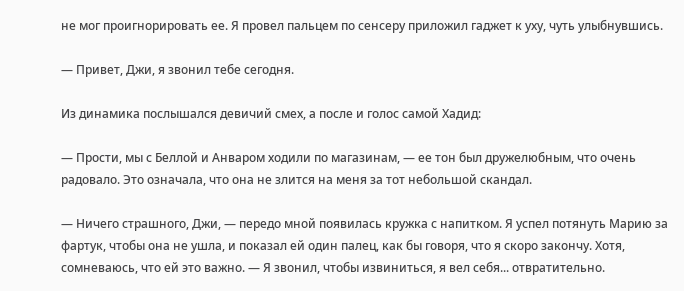не мог проигнорировать ее. Я провел пальцем по сенсеру приложил гаджет к уху, чуть улыбнувшись.

— Привет, Джи, я звонил тебе сегодня.

Из динамика послышался девичий смех, а после и голос самой Хадид:

— Прости, мы с Беллой и Анваром ходили по магазинам, — ее тон был дружелюбным, что очень радовало. Это означала, что она не злится на меня за тот небольшой скандал.

— Ничего страшного, Джи, — передо мной появилась кружка с напитком. Я успел потянуть Марию за фартук, чтобы она не ушла, и показал ей один палец, как бы говоря, что я скоро закончу. Хотя, сомневаюсь, что ей это важно. — Я звонил, чтобы извиниться, я вел себя... отвратительно.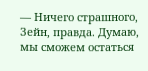— Ничего страшного, Зейн, правда. Думаю, мы сможем остаться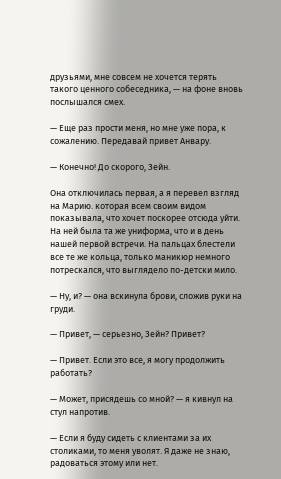друзьями, мне совсем не хочется терять такого ценного собеседника, — на фоне вновь послышался смех.

— Еще раз прости меня, но мне уже пора, к сожалению. Передавай привет Анвару.

— Конечно! До скорого, Зейн.

Она отключилась первая, а я перевел взгляд на Марию. которая всем своим видом показывала, что хочет поскорее отсюда уйти. На ней была та же униформа, что и в день нашей первой встречи. На пальцах блестели все те же кольца, только маникюр немного потрескался, что выглядело по-детски мило.

— Ну, и? — она вскинула брови, сложив руки на груди.

— Привет, — серьезно, Зейн? Привет?

— Привет. Если это все, я могу продолжить работать?

— Может, присядешь со мной? — я кивнул на стул напротив.

— Если я буду сидеть с клиентами за их столиками, то меня уволят. Я даже не знаю, радоваться этому или нет.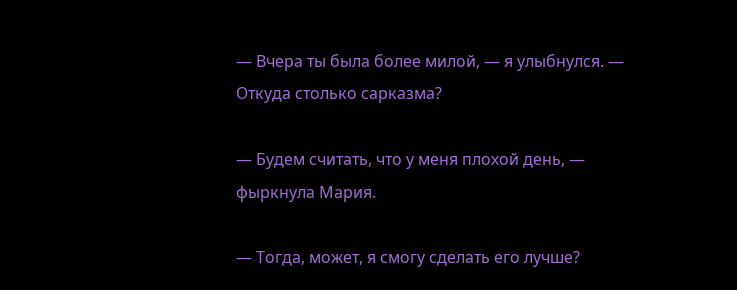— Вчера ты была более милой, — я улыбнулся. — Откуда столько сарказма?

— Будем считать, что у меня плохой день, — фыркнула Мария.

— Тогда, может, я смогу сделать его лучше?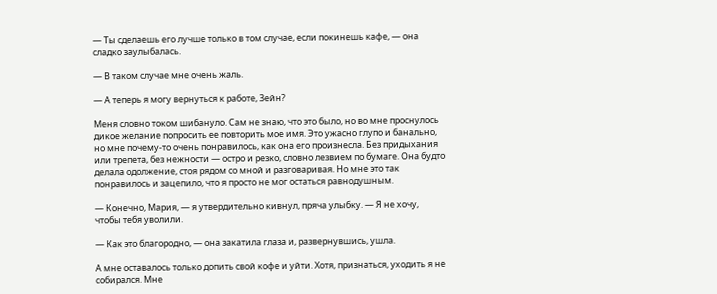— Ты сделаешь его лучше только в том случае, если покинешь кафе, — она сладко заулыбалась.

— В таком случае мне очень жаль.

— А теперь я могу вернуться к работе, Зейн?

Меня словно током шибануло. Сам не знаю, что это было, но во мне проснулось дикое желание попросить ее повторить мое имя. Это ужасно глупо и банально, но мне почему-то очень понравилось, как она его произнесла. Без придыхания или трепета, без нежности — остро и резко, словно лезвием по бумаге. Она будто делала одолжение, стоя рядом со мной и разговаривая. Но мне это так понравилось и зацепило, что я просто не мог остаться равнодушным.

— Конечно, Мария, — я утвердительно кивнул, пряча улыбку. — Я не хочу, чтобы тебя уволили.

— Как это благородно, — она закатила глаза и, развернувшись, ушла.

А мне оставалось только допить свой кофе и уйти. Хотя, признаться, уходить я не собирался. Мне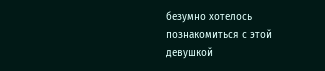безумно хотелось познакомиться с этой девушкой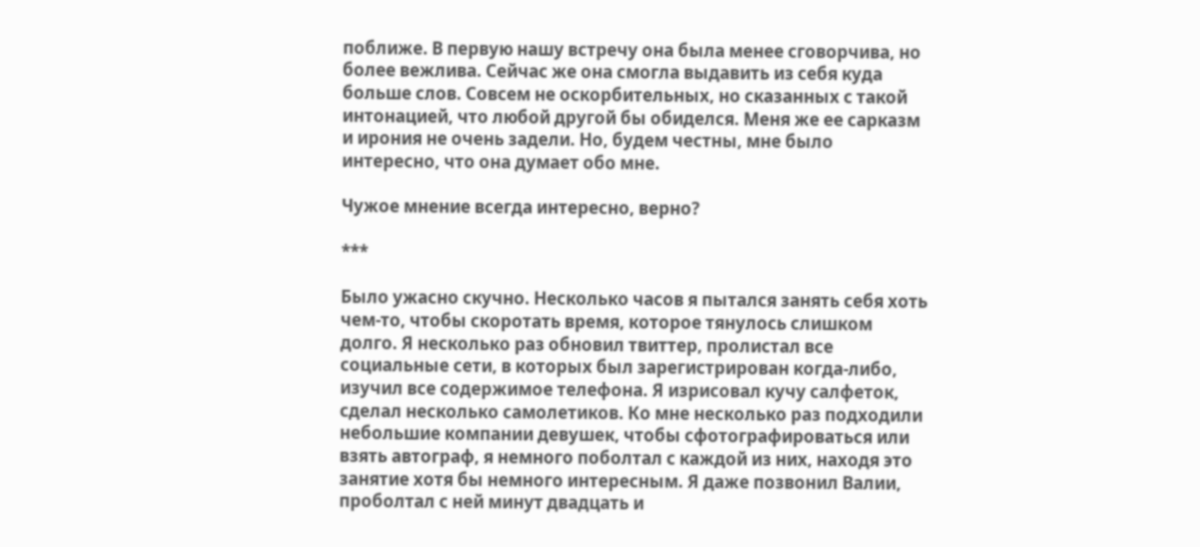поближе. В первую нашу встречу она была менее сговорчива, но более вежлива. Сейчас же она смогла выдавить из себя куда больше слов. Совсем не оскорбительных, но сказанных с такой интонацией, что любой другой бы обиделся. Меня же ее сарказм и ирония не очень задели. Но, будем честны, мне было интересно, что она думает обо мне.

Чужое мнение всегда интересно, верно?

***

Было ужасно скучно. Несколько часов я пытался занять себя хоть чем-то, чтобы скоротать время, которое тянулось слишком долго. Я несколько раз обновил твиттер, пролистал все социальные сети, в которых был зарегистрирован когда-либо, изучил все содержимое телефона. Я изрисовал кучу салфеток, сделал несколько самолетиков. Ко мне несколько раз подходили небольшие компании девушек, чтобы сфотографироваться или взять автограф, я немного поболтал с каждой из них, находя это занятие хотя бы немного интересным. Я даже позвонил Валии, проболтал с ней минут двадцать и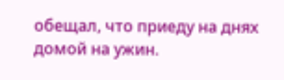обещал, что приеду на днях домой на ужин.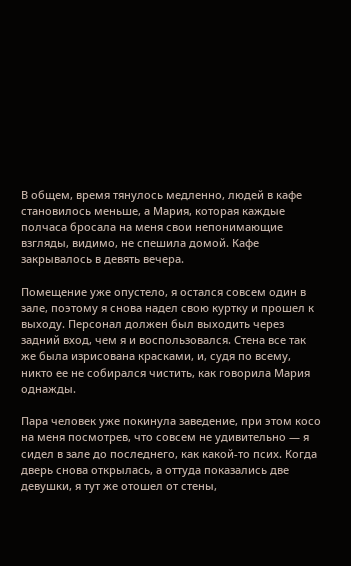В общем, время тянулось медленно, людей в кафе становилось меньше, а Мария, которая каждые полчаса бросала на меня свои непонимающие взгляды, видимо, не спешила домой. Кафе закрывалось в девять вечера.

Помещение уже опустело, я остался совсем один в зале, поэтому я снова надел свою куртку и прошел к выходу. Персонал должен был выходить через задний вход, чем я и воспользовался. Стена все так же была изрисована красками, и, судя по всему, никто ее не собирался чистить, как говорила Мария однажды.

Пара человек уже покинула заведение, при этом косо на меня посмотрев, что совсем не удивительно — я сидел в зале до последнего, как какой-то псих. Когда дверь снова открылась, а оттуда показались две девушки, я тут же отошел от стены,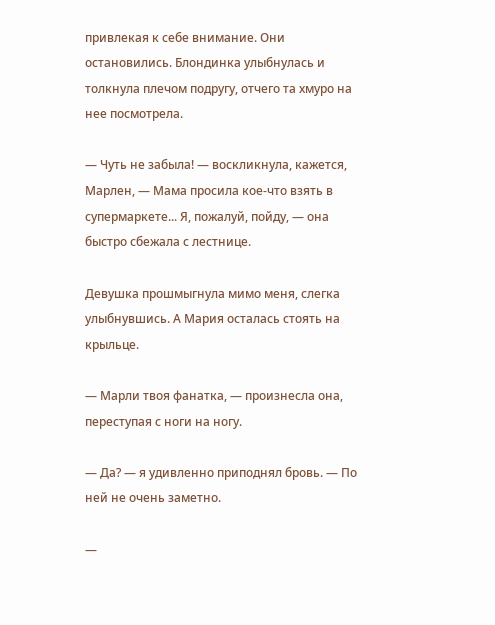привлекая к себе внимание. Они остановились. Блондинка улыбнулась и толкнула плечом подругу, отчего та хмуро на нее посмотрела.

— Чуть не забыла! — воскликнула, кажется, Марлен, — Мама просила кое-что взять в супермаркете... Я, пожалуй, пойду, — она быстро сбежала с лестнице.

Девушка прошмыгнула мимо меня, слегка улыбнувшись. А Мария осталась стоять на крыльце.

— Марли твоя фанатка, — произнесла она, переступая с ноги на ногу.

— Да? — я удивленно приподнял бровь. — По ней не очень заметно.

—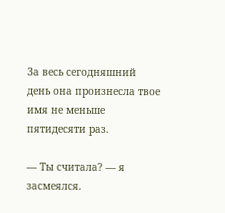За весь сегодняшний день она произнесла твое имя не меньше пятидесяти раз.

— Ты считала? — я засмеялся.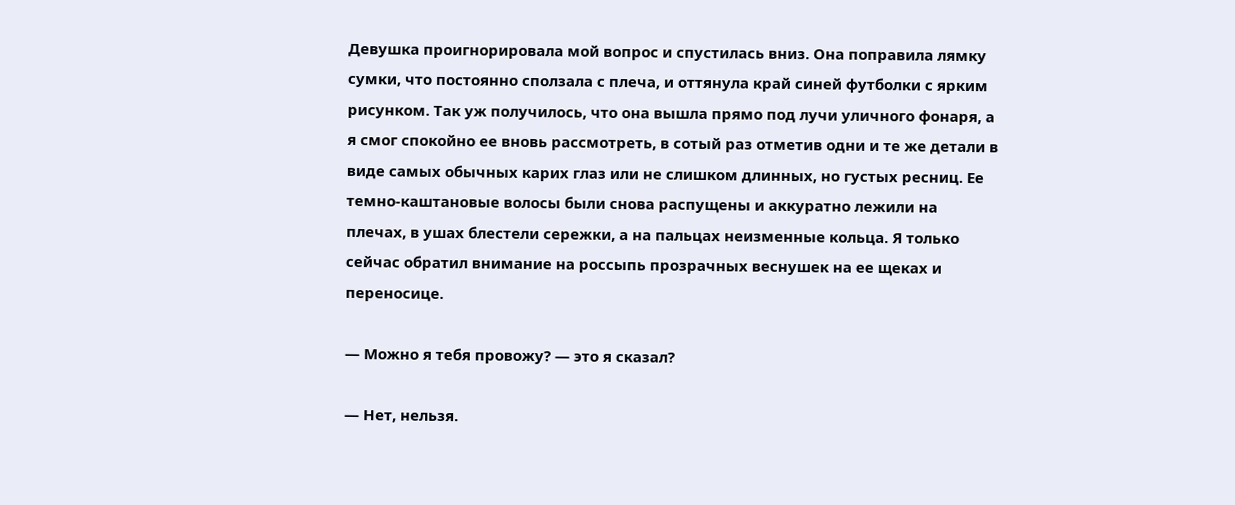Девушка проигнорировала мой вопрос и спустилась вниз. Она поправила лямку сумки, что постоянно сползала с плеча, и оттянула край синей футболки с ярким рисунком. Так уж получилось, что она вышла прямо под лучи уличного фонаря, а я смог спокойно ее вновь рассмотреть, в сотый раз отметив одни и те же детали в виде самых обычных карих глаз или не слишком длинных, но густых ресниц. Ее темно-каштановые волосы были снова распущены и аккуратно лежили на плечах, в ушах блестели сережки, а на пальцах неизменные кольца. Я только сейчас обратил внимание на россыпь прозрачных веснушек на ее щеках и переносице.

— Можно я тебя провожу? — это я сказал?

— Нет, нельзя.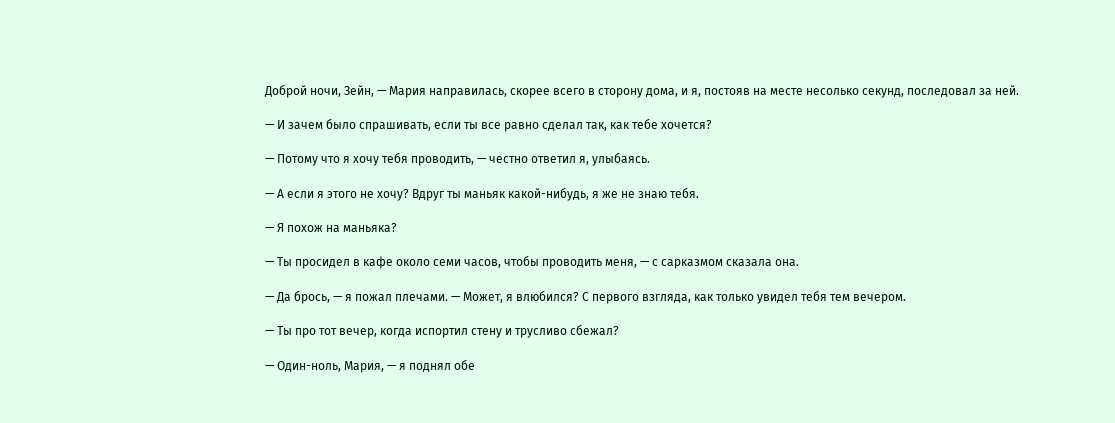Доброй ночи, Зейн, — Мария направилась, скорее всего в сторону дома, и я, постояв на месте несолько секунд, последовал за ней.

— И зачем было спрашивать, если ты все равно сделал так, как тебе хочется?

— Потому что я хочу тебя проводить, — честно ответил я, улыбаясь.

— А если я этого не хочу? Вдруг ты маньяк какой-нибудь, я же не знаю тебя.

— Я похож на маньяка?

— Ты просидел в кафе около семи часов, чтобы проводить меня, — с сарказмом сказала она.

— Да брось, — я пожал плечами. — Может, я влюбился? С первого взгляда, как только увидел тебя тем вечером.

— Ты про тот вечер, когда испортил стену и трусливо сбежал?

— Один-ноль, Мария, — я поднял обе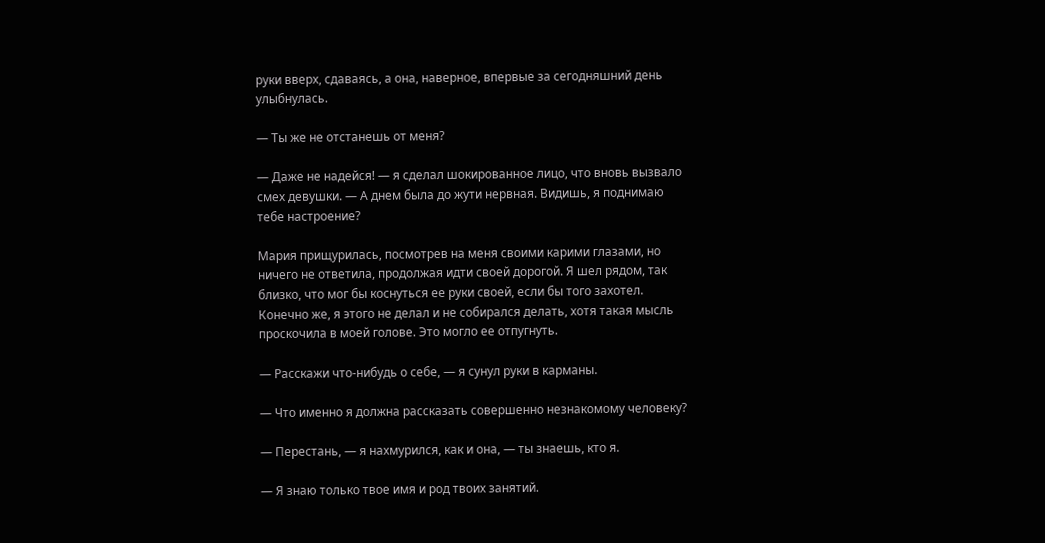руки вверх, сдаваясь, а она, наверное, впервые за сегодняшний день улыбнулась.

— Ты же не отстанешь от меня?

— Даже не надейся! — я сделал шокированное лицо, что вновь вызвало смех девушки. — А днем была до жути нервная. Видишь, я поднимаю тебе настроение?

Мария прищурилась, посмотрев на меня своими карими глазами, но ничего не ответила, продолжая идти своей дорогой. Я шел рядом, так близко, что мог бы коснуться ее руки своей, если бы того захотел. Конечно же, я этого не делал и не собирался делать, хотя такая мысль проскочила в моей голове. Это могло ее отпугнуть.

— Расскажи что-нибудь о себе, — я сунул руки в карманы.

— Что именно я должна рассказать совершенно незнакомому человеку?

— Перестань, — я нахмурился, как и она, — ты знаешь, кто я.

— Я знаю только твое имя и род твоих занятий.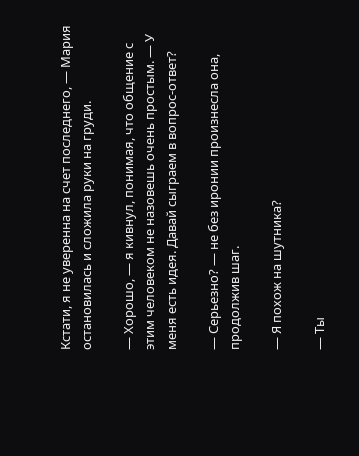Кстати, я не уверенна на счет последнего, — Мария остановилась и сложила руки на груди.

— Хорошо, — я кивнул, понимая, что общение с этим человеком не назовешь очень простым. — У меня есть идея. Давай сыграем в вопрос-ответ?

— Серьезно? — не без иронии произнесла она, продолжив шаг.

— Я похож на шутника?

— Ты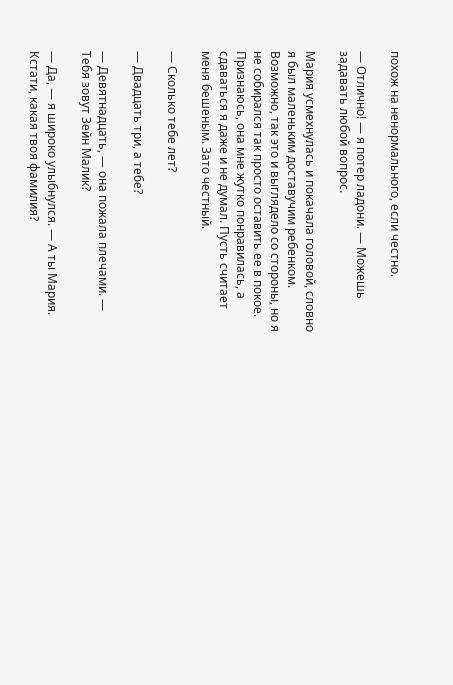похож на ненормального, если честно.

— Отлично! — я потер ладони. — Можешь задавать любой вопрос.

Мария усмехнулась и покачала головой, словно я был маленьким доставучим ребенком. Возможно, так это и выглядело со стороны, но я не собирался так просто оставить ее в покое. Признаюсь, она мне жутко понравилась, а сдаваться я даже и не думал. Пусть считает меня бешеным. Зато честный.

— Сколько тебе лет?

— Двадцать три, а тебе?

— Девятнадцать, — она пожала плечами. — Тебя зовут Зейн Малик?

— Да, — я широко улыбнулся. — А ты Мария. Кстати, какая твоя фамилия?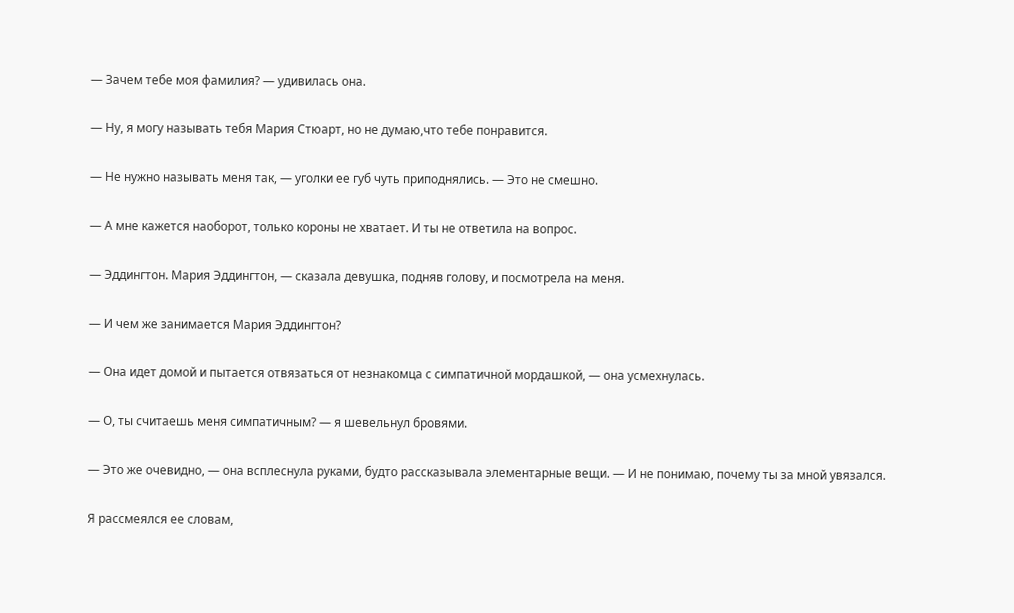— Зачем тебе моя фамилия? — удивилась она.

— Ну, я могу называть тебя Мария Стюарт, но не думаю,что тебе понравится.

— Не нужно называть меня так, — уголки ее губ чуть приподнялись. — Это не смешно.

— А мне кажется наоборот, только короны не хватает. И ты не ответила на вопрос.

— Эддингтон. Мария Эддингтон, — сказала девушка, подняв голову, и посмотрела на меня.

— И чем же занимается Мария Эддингтон?

— Она идет домой и пытается отвязаться от незнакомца с симпатичной мордашкой, — она усмехнулась.

— О, ты считаешь меня симпатичным? — я шевельнул бровями.

— Это же очевидно, — она всплеснула руками, будто рассказывала элементарные вещи. — И не понимаю, почему ты за мной увязался.

Я рассмеялся ее словам,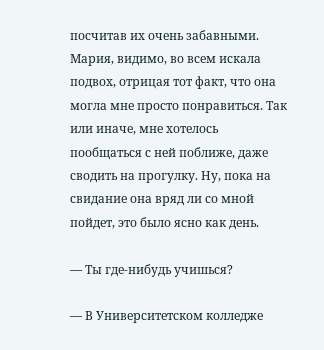посчитав их очень забавными. Мария, видимо, во всем искала подвох, отрицая тот факт, что она могла мне просто понравиться. Так или иначе, мне хотелось пообщаться с ней поближе, даже сводить на прогулку. Ну, пока на свидание она вряд ли со мной пойдет, это было ясно как день.

— Ты где-нибудь учишься?

— В Университетском колледже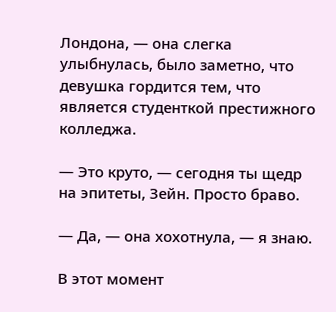Лондона, — она слегка улыбнулась, было заметно, что девушка гордится тем, что является студенткой престижного колледжа.

— Это круто, — сегодня ты щедр на эпитеты, Зейн. Просто браво.

— Да, — она хохотнула, — я знаю.

В этот момент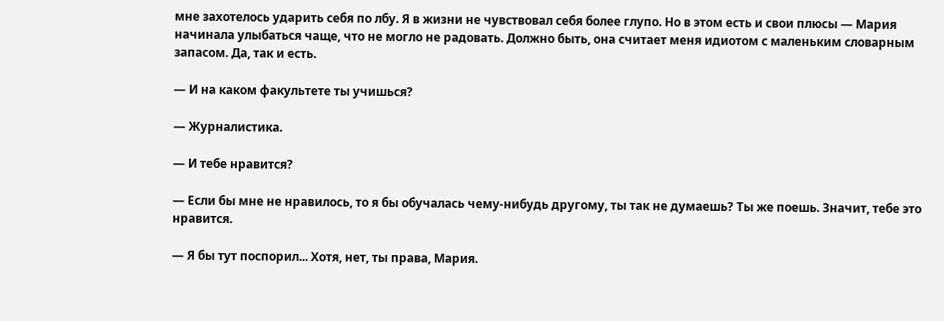мне захотелось ударить себя по лбу. Я в жизни не чувствовал себя более глупо. Но в этом есть и свои плюсы — Мария начинала улыбаться чаще, что не могло не радовать. Должно быть, она считает меня идиотом с маленьким словарным запасом. Да, так и есть.

— И на каком факультете ты учишься?

— Журналистика.

— И тебе нравится?

— Если бы мне не нравилось, то я бы обучалась чему-нибудь другому, ты так не думаешь? Ты же поешь. Значит, тебе это нравится.

— Я бы тут поспорил... Хотя, нет, ты права, Мария.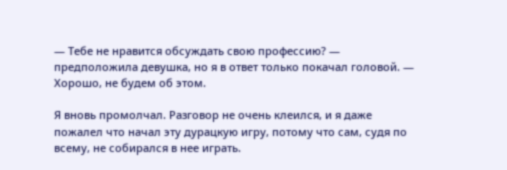— Тебе не нравится обсуждать свою профессию? — предположила девушка, но я в ответ только покачал головой. — Хорошо, не будем об этом.

Я вновь промолчал. Разговор не очень клеился, и я даже пожалел что начал эту дурацкую игру, потому что сам, судя по всему, не собирался в нее играть.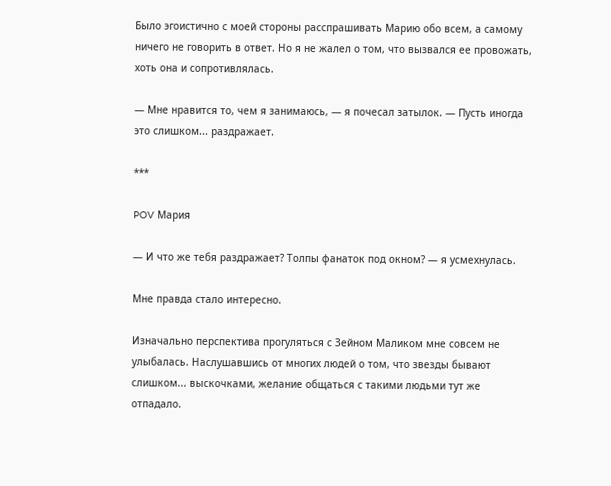Было эгоистично с моей стороны расспрашивать Марию обо всем, а самому ничего не говорить в ответ. Но я не жалел о том, что вызвался ее провожать, хоть она и сопротивлялась.

— Мне нравится то, чем я занимаюсь, — я почесал затылок. — Пусть иногда это слишком... раздражает.

***

POV Мария

— И что же тебя раздражает? Толпы фанаток под окном? — я усмехнулась.

Мне правда стало интересно.

Изначально перспектива прогуляться с Зейном Маликом мне совсем не улыбалась. Наслушавшись от многих людей о том, что звезды бывают слишком... выскочками, желание общаться с такими людьми тут же отпадало.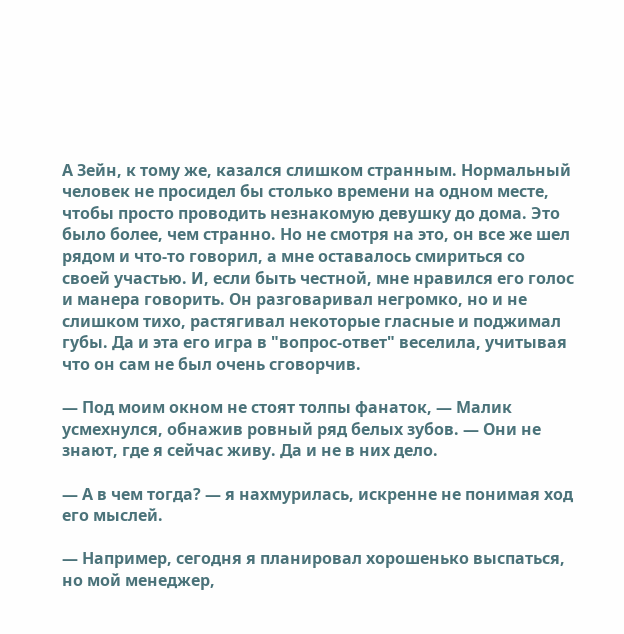А Зейн, к тому же, казался слишком странным. Нормальный человек не просидел бы столько времени на одном месте, чтобы просто проводить незнакомую девушку до дома. Это было более, чем странно. Но не смотря на это, он все же шел рядом и что-то говорил, а мне оставалось смириться со своей участью. И, если быть честной, мне нравился его голос и манера говорить. Он разговаривал негромко, но и не слишком тихо, растягивал некоторые гласные и поджимал губы. Да и эта его игра в "вопрос-ответ" веселила, учитывая что он сам не был очень сговорчив.

— Под моим окном не стоят толпы фанаток, — Малик усмехнулся, обнажив ровный ряд белых зубов. — Они не знают, где я сейчас живу. Да и не в них дело.

— А в чем тогда? — я нахмурилась, искренне не понимая ход его мыслей.

— Например, сегодня я планировал хорошенько выспаться, но мой менеджер,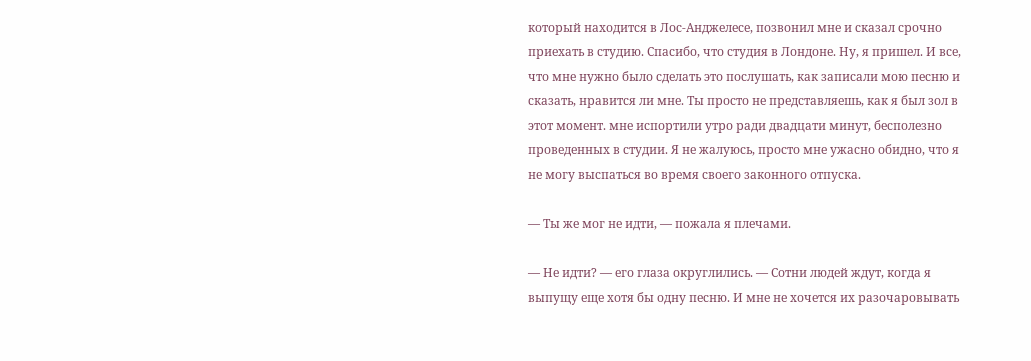который находится в Лос-Анджелесе, позвонил мне и сказал срочно приехать в студию. Спасибо, что студия в Лондоне. Ну, я пришел. И все, что мне нужно было сделать это послушать, как записали мою песню и сказать, нравится ли мне. Ты просто не представляешь, как я был зол в этот момент. мне испортили утро ради двадцати минут, бесполезно проведенных в студии. Я не жалуюсь, просто мне ужасно обидно, что я не могу выспаться во время своего законного отпуска.

— Ты же мог не идти, — пожала я плечами.

— Не идти? — его глаза округлились. — Сотни людей ждут, когда я выпущу еще хотя бы одну песню. И мне не хочется их разочаровывать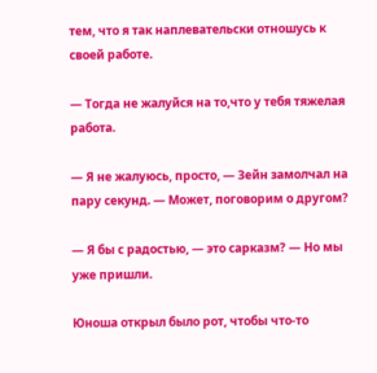тем, что я так наплевательски отношусь к своей работе.

— Тогда не жалуйся на то,что у тебя тяжелая работа.

— Я не жалуюсь, просто, — Зейн замолчал на пару секунд. — Может, поговорим о другом?

— Я бы с радостью, — это сарказм? — Но мы уже пришли.

Юноша открыл было рот, чтобы что-то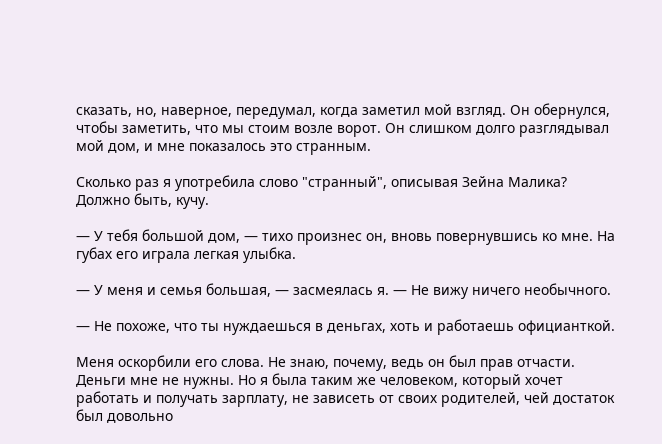сказать, но, наверное, передумал, когда заметил мой взгляд. Он обернулся, чтобы заметить, что мы стоим возле ворот. Он слишком долго разглядывал мой дом, и мне показалось это странным.

Сколько раз я употребила слово "странный", описывая Зейна Малика? Должно быть, кучу.

— У тебя большой дом, — тихо произнес он, вновь повернувшись ко мне. На губах его играла легкая улыбка.

— У меня и семья большая, — засмеялась я. — Не вижу ничего необычного.

— Не похоже, что ты нуждаешься в деньгах, хоть и работаешь официанткой.

Меня оскорбили его слова. Не знаю, почему, ведь он был прав отчасти. Деньги мне не нужны. Но я была таким же человеком, который хочет работать и получать зарплату, не зависеть от своих родителей, чей достаток был довольно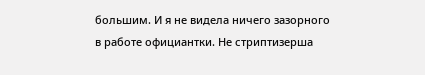большим. И я не видела ничего зазорного в работе официантки. Не стриптизерша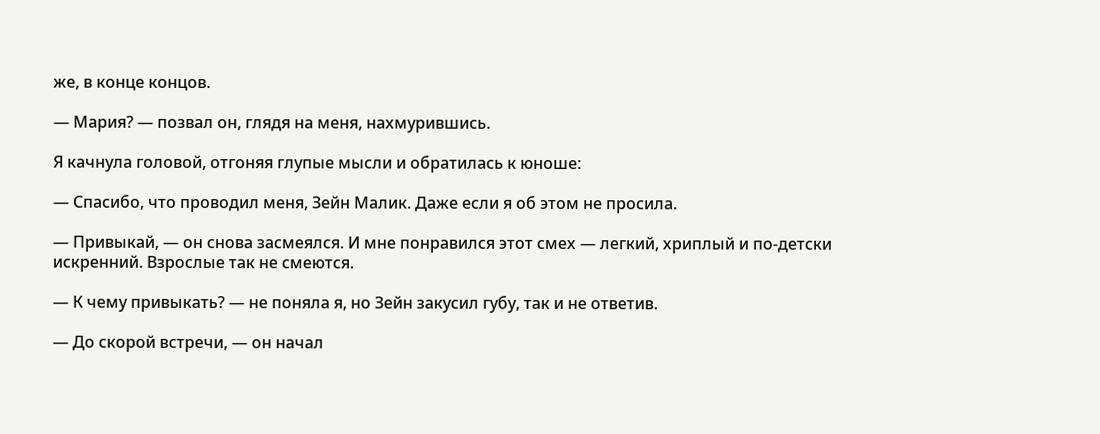же, в конце концов.

— Мария? — позвал он, глядя на меня, нахмурившись.

Я качнула головой, отгоняя глупые мысли и обратилась к юноше:

— Спасибо, что проводил меня, Зейн Малик. Даже если я об этом не просила.

— Привыкай, — он снова засмеялся. И мне понравился этот смех — легкий, хриплый и по-детски искренний. Взрослые так не смеются.

— К чему привыкать? — не поняла я, но Зейн закусил губу, так и не ответив.

— До скорой встречи, — он начал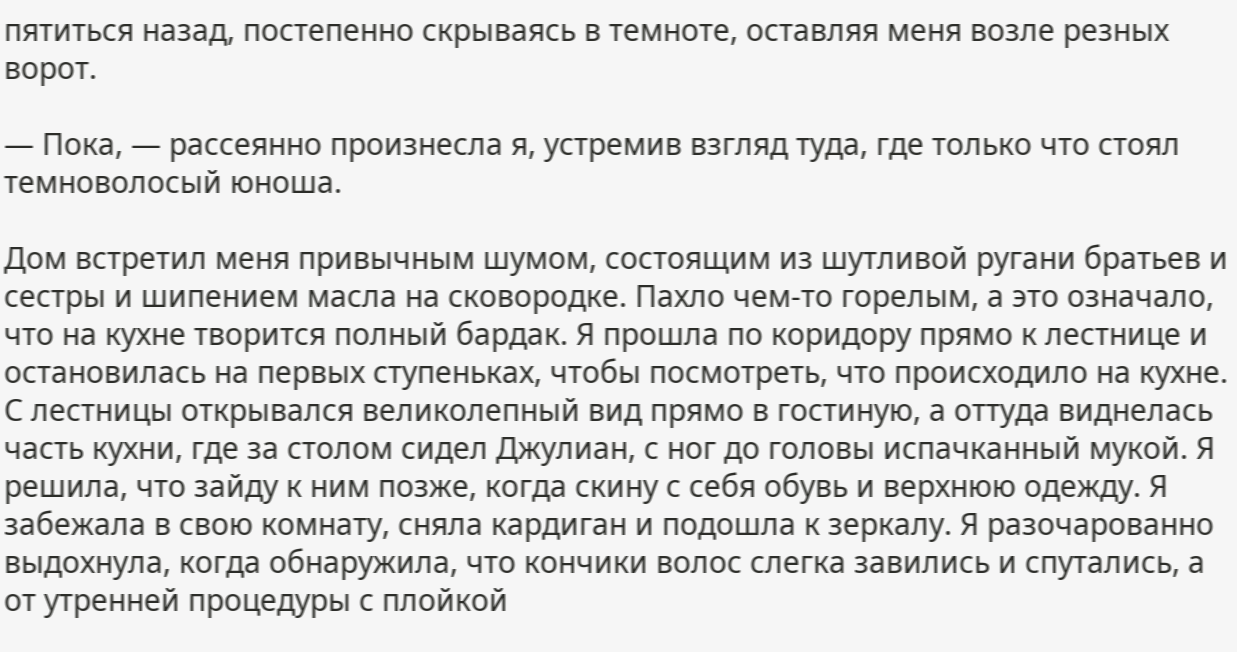пятиться назад, постепенно скрываясь в темноте, оставляя меня возле резных ворот.

— Пока, — рассеянно произнесла я, устремив взгляд туда, где только что стоял темноволосый юноша.

Дом встретил меня привычным шумом, состоящим из шутливой ругани братьев и сестры и шипением масла на сковородке. Пахло чем-то горелым, а это означало, что на кухне творится полный бардак. Я прошла по коридору прямо к лестнице и остановилась на первых ступеньках, чтобы посмотреть, что происходило на кухне. С лестницы открывался великолепный вид прямо в гостиную, а оттуда виднелась часть кухни, где за столом сидел Джулиан, с ног до головы испачканный мукой. Я решила, что зайду к ним позже, когда скину с себя обувь и верхнюю одежду. Я забежала в свою комнату, сняла кардиган и подошла к зеркалу. Я разочарованно выдохнула, когда обнаружила, что кончики волос слегка завились и спутались, а от утренней процедуры с плойкой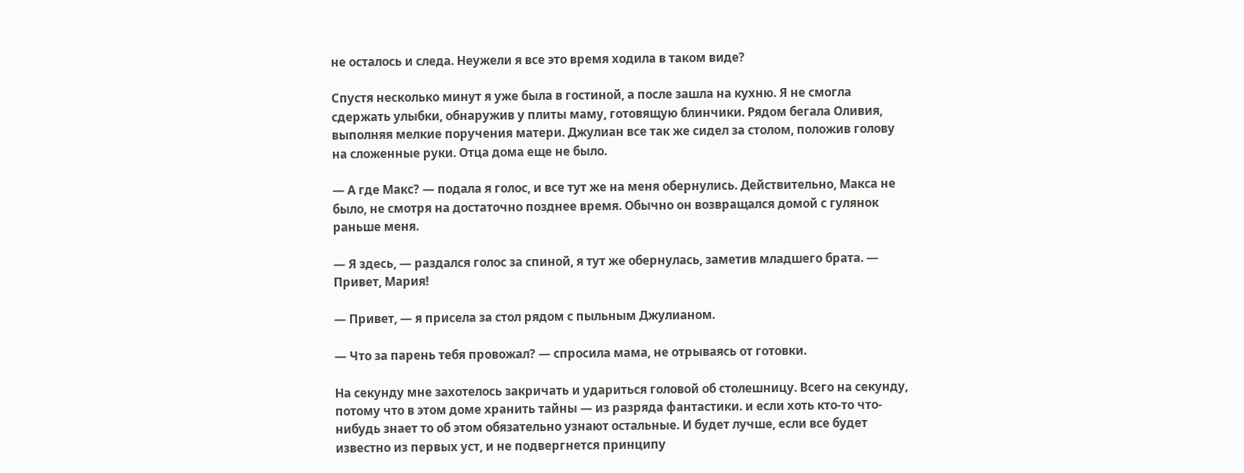не осталось и следа. Неужели я все это время ходила в таком виде?

Спустя несколько минут я уже была в гостиной, а после зашла на кухню. Я не смогла сдержать улыбки, обнаружив у плиты маму, готовящую блинчики. Рядом бегала Оливия, выполняя мелкие поручения матери. Джулиан все так же сидел за столом, положив голову на сложенные руки. Отца дома еще не было.

— А где Макс? — подала я голос, и все тут же на меня обернулись. Действительно, Макса не было, не смотря на достаточно позднее время. Обычно он возвращался домой с гулянок раньше меня.

— Я здесь, — раздался голос за спиной, я тут же обернулась, заметив младшего брата. — Привет, Мария!

— Привет, — я присела за стол рядом с пыльным Джулианом.

— Что за парень тебя провожал? — спросила мама, не отрываясь от готовки.

На секунду мне захотелось закричать и удариться головой об столешницу. Всего на секунду, потому что в этом доме хранить тайны — из разряда фантастики. и если хоть кто-то что-нибудь знает то об этом обязательно узнают остальные. И будет лучше, если все будет известно из первых уст, и не подвергнется принципу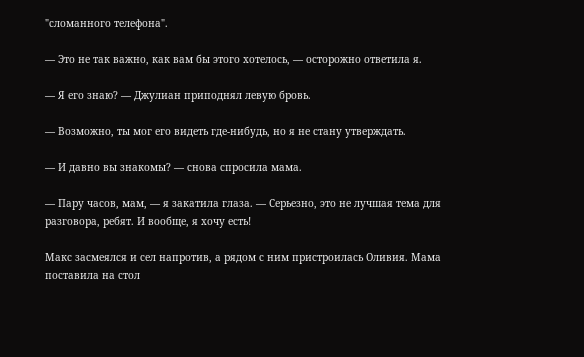"сломанного телефона".

— Это не так важно, как вам бы этого хотелось, — осторожно ответила я.

— Я его знаю? — Джулиан приподнял левую бровь.

— Возможно, ты мог его видеть где-нибудь, но я не стану утверждать.

— И давно вы знакомы? — снова спросила мама.

— Пару часов, мам, — я закатила глаза. — Серьезно, это не лучшая тема для разговора, ребят. И вообще, я хочу есть!

Макс засмеялся и сел напротив, а рядом с ним пристроилась Оливия. Мама поставила на стол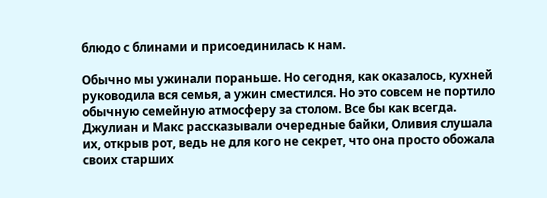блюдо с блинами и присоединилась к нам.

Обычно мы ужинали пораньше. Но сегодня, как оказалось, кухней руководила вся семья, а ужин сместился. Но это совсем не портило обычную семейную атмосферу за столом. Все бы как всегда. Джулиан и Макс рассказывали очередные байки, Оливия слушала их, открыв рот, ведь не для кого не секрет, что она просто обожала своих старших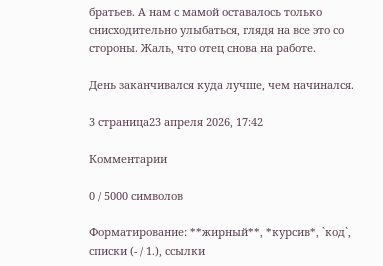братьев. А нам с мамой оставалось только снисходительно улыбаться, глядя на все это со стороны. Жаль, что отец снова на работе.

День заканчивался куда лучше, чем начинался.

3 страница23 апреля 2026, 17:42

Комментарии

0 / 5000 символов

Форматирование: **жирный**, *курсив*, `код`, списки (- / 1.), ссылки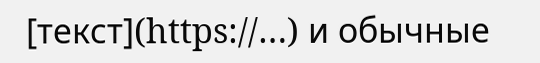[текст](https://…) и обычные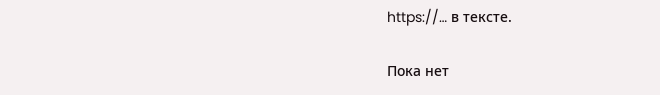https://… в тексте.

Пока нет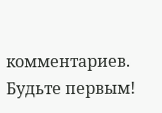комментариев. Будьте первым!